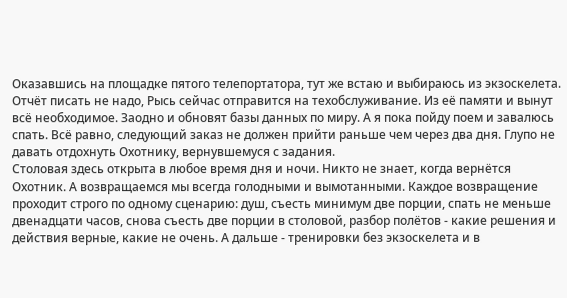Оказавшись на площадке пятого телепортатора, тут же встаю и выбираюсь из экзоскелета. Отчёт писать не надо, Рысь сейчас отправится на техобслуживание. Из её памяти и вынут всё необходимое. Заодно и обновят базы данных по миру. А я пока пойду поем и завалюсь спать. Всё равно, следующий заказ не должен прийти раньше чем через два дня. Глупо не давать отдохнуть Охотнику, вернувшемуся с задания.
Столовая здесь открыта в любое время дня и ночи. Никто не знает, когда вернётся Охотник. А возвращаемся мы всегда голодными и вымотанными. Каждое возвращение проходит строго по одному сценарию: душ, съесть минимум две порции, спать не меньше двенадцати часов, снова съесть две порции в столовой, разбор полётов - какие решения и действия верные, какие не очень. А дальше - тренировки без экзоскелета и в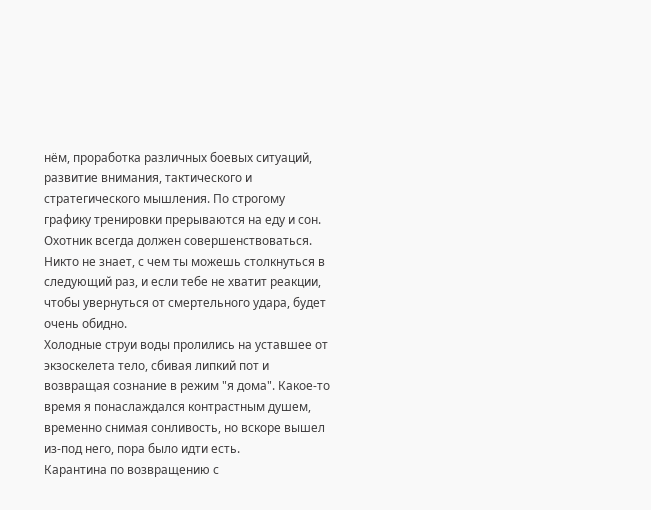нём, проработка различных боевых ситуаций, развитие внимания, тактического и стратегического мышления. По строгому графику тренировки прерываются на еду и сон. Охотник всегда должен совершенствоваться. Никто не знает, с чем ты можешь столкнуться в следующий раз, и если тебе не хватит реакции, чтобы увернуться от смертельного удара, будет очень обидно.
Холодные струи воды пролились на уставшее от экзоскелета тело, сбивая липкий пот и возвращая сознание в режим "я дома". Какое-то время я понаслаждался контрастным душем, временно снимая сонливость, но вскоре вышел из-под него, пора было идти есть.
Карантина по возвращению с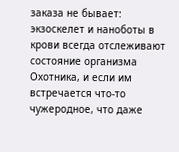заказа не бывает: экзоскелет и наноботы в крови всегда отслеживают состояние организма Охотника, и если им встречается что-то чужеродное, что даже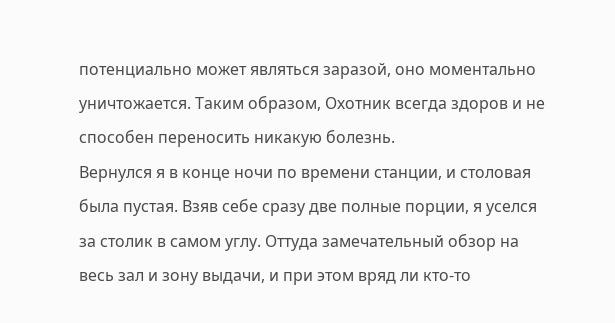потенциально может являться заразой, оно моментально уничтожается. Таким образом, Охотник всегда здоров и не способен переносить никакую болезнь.
Вернулся я в конце ночи по времени станции, и столовая была пустая. Взяв себе сразу две полные порции, я уселся за столик в самом углу. Оттуда замечательный обзор на весь зал и зону выдачи, и при этом вряд ли кто-то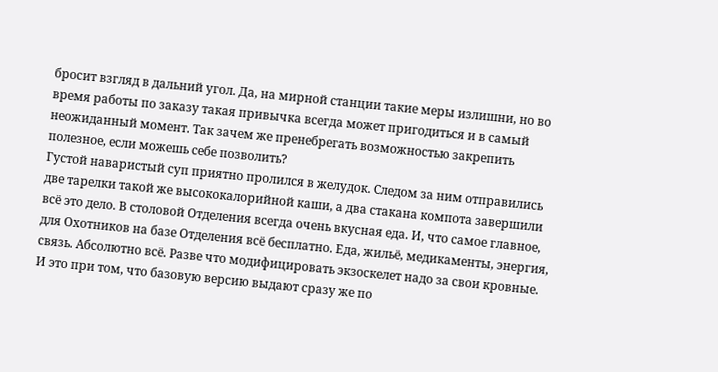бросит взгляд в дальний угол. Да, на мирной станции такие меры излишни, но во время работы по заказу такая привычка всегда может пригодиться и в самый неожиданный момент. Так зачем же пренебрегать возможностью закрепить полезное, если можешь себе позволить?
Густой наваристый суп приятно пролился в желудок. Следом за ним отправились две тарелки такой же высококалорийной каши, а два стакана компота завершили всё это дело. В столовой Отделения всегда очень вкусная еда. И, что самое главное, для Охотников на базе Отделения всё бесплатно. Еда, жильё, медикаменты, энергия, связь. Абсолютно всё. Разве что модифицировать экзоскелет надо за свои кровные. И это при том, что базовую версию выдают сразу же по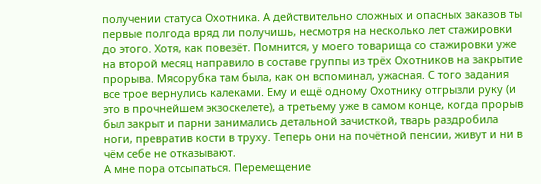получении статуса Охотника. А действительно сложных и опасных заказов ты первые полгода вряд ли получишь, несмотря на несколько лет стажировки до этого. Хотя, как повезёт. Помнится, у моего товарища со стажировки уже на второй месяц направило в составе группы из трёх Охотников на закрытие прорыва. Мясорубка там была, как он вспоминал, ужасная. С того задания все трое вернулись калеками. Ему и ещё одному Охотнику отгрызли руку (и это в прочнейшем экзоскелете), а третьему уже в самом конце, когда прорыв был закрыт и парни занимались детальной зачисткой, тварь раздробила ноги, превратив кости в труху. Теперь они на почётной пенсии, живут и ни в чём себе не отказывают.
А мне пора отсыпаться. Перемещение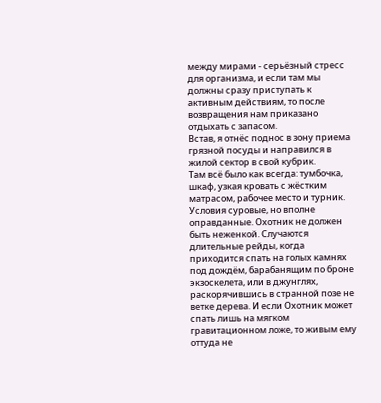между мирами - серьёзный стресс для организма, и если там мы должны сразу приступать к активным действиям, то после возвращения нам приказано отдыхать с запасом.
Встав, я отнёс поднос в зону приема грязной посуды и направился в жилой сектор в свой кубрик.
Там всё было как всегда: тумбочка, шкаф, узкая кровать с жёстким матрасом, рабочее место и турник. Условия суровые, но вполне оправданные. Охотник не должен быть неженкой. Случаются длительные рейды, когда приходится спать на голых камнях под дождём, барабанящим по броне экзоскелета, или в джунглях, раскорячившись в странной позе не ветке дерева. И если Охотник может спать лишь на мягком гравитационном ложе, то живым ему оттуда не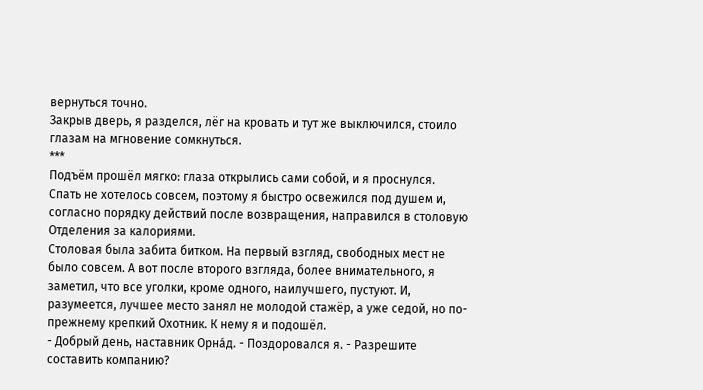вернуться точно.
Закрыв дверь, я разделся, лёг на кровать и тут же выключился, стоило глазам на мгновение сомкнуться.
***
Подъём прошёл мягко: глаза открылись сами собой, и я проснулся. Спать не хотелось совсем, поэтому я быстро освежился под душем и, согласно порядку действий после возвращения, направился в столовую Отделения за калориями.
Столовая была забита битком. На первый взгляд, свободных мест не было совсем. А вот после второго взгляда, более внимательного, я заметил, что все уголки, кроме одного, наилучшего, пустуют. И, разумеется, лучшее место занял не молодой стажёр, а уже седой, но по-прежнему крепкий Охотник. К нему я и подошёл.
- Добрый день, наставник Орна́д. - Поздоровался я. - Разрешите составить компанию?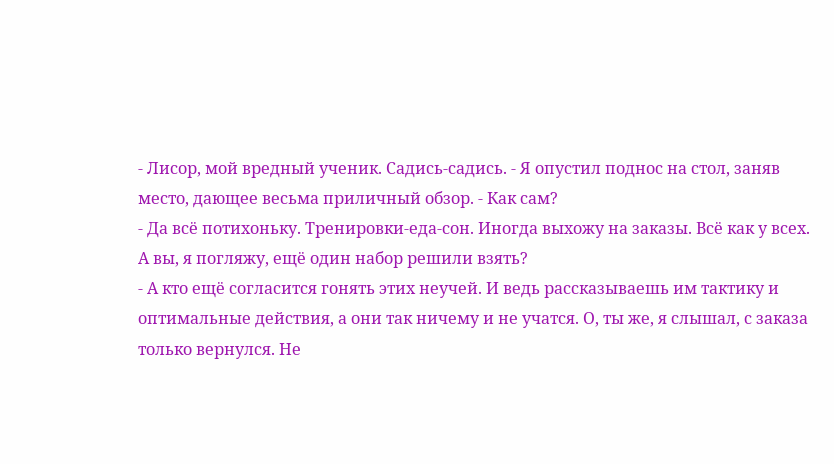- Лисор, мой вредный ученик. Садись-садись. - Я опустил поднос на стол, заняв место, дающее весьма приличный обзор. - Как сам?
- Да всё потихоньку. Тренировки-еда-сон. Иногда выхожу на заказы. Всё как у всех. А вы, я погляжу, ещё один набор решили взять?
- А кто ещё согласится гонять этих неучей. И ведь рассказываешь им тактику и оптимальные действия, а они так ничему и не учатся. О, ты же, я слышал, с заказа только вернулся. Не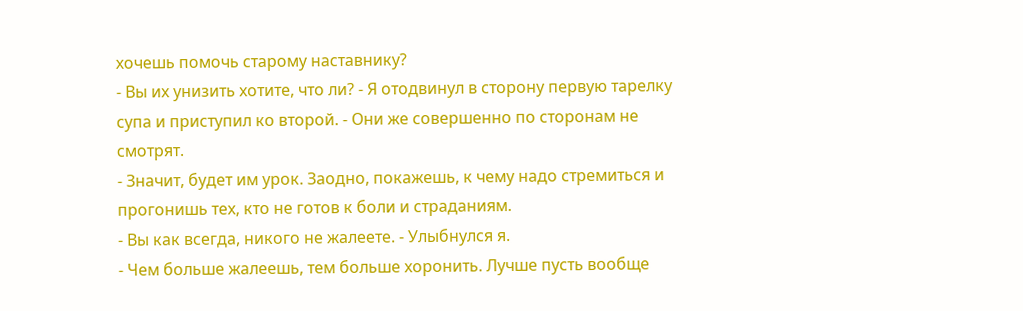хочешь помочь старому наставнику?
- Вы их унизить хотите, что ли? - Я отодвинул в сторону первую тарелку супа и приступил ко второй. - Они же совершенно по сторонам не смотрят.
- Значит, будет им урок. Заодно, покажешь, к чему надо стремиться и прогонишь тех, кто не готов к боли и страданиям.
- Вы как всегда, никого не жалеете. - Улыбнулся я.
- Чем больше жалеешь, тем больше хоронить. Лучше пусть вообще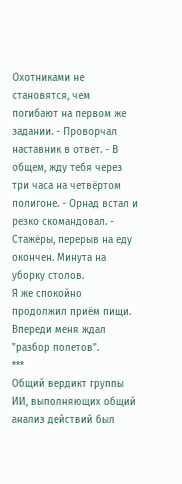Охотниками не становятся, чем погибают на первом же задании. - Проворчал наставник в ответ. - В общем, жду тебя через три часа на четвёртом полигоне. - Орнад встал и резко скомандовал. - Стажёры, перерыв на еду окончен. Минута на уборку столов.
Я же спокойно продолжил приём пищи. Впереди меня ждал "разбор полетов".
***
Общий вердикт группы ИИ, выполняющих общий анализ действий был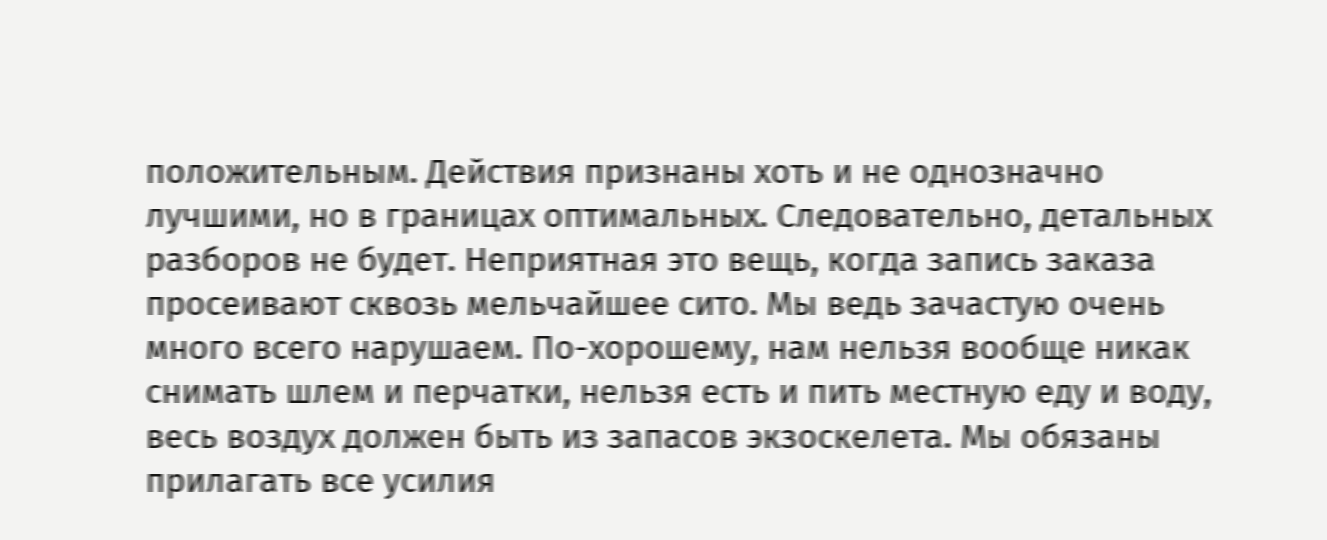положительным. Действия признаны хоть и не однозначно лучшими, но в границах оптимальных. Следовательно, детальных разборов не будет. Неприятная это вещь, когда запись заказа просеивают сквозь мельчайшее сито. Мы ведь зачастую очень много всего нарушаем. По-хорошему, нам нельзя вообще никак снимать шлем и перчатки, нельзя есть и пить местную еду и воду, весь воздух должен быть из запасов экзоскелета. Мы обязаны прилагать все усилия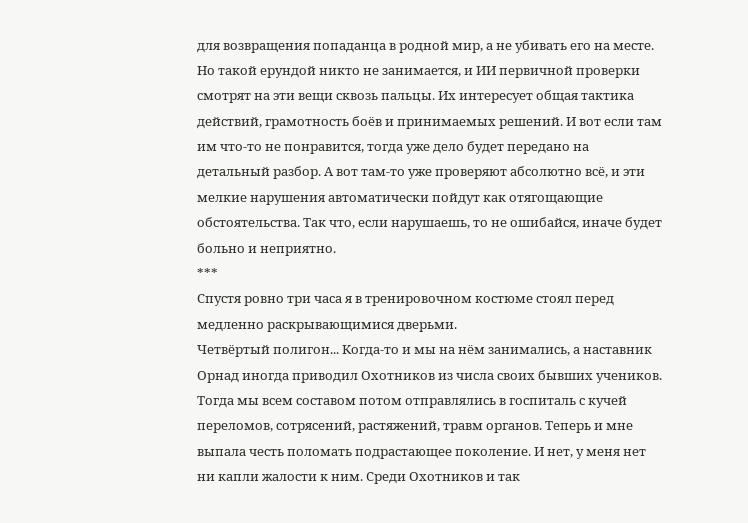для возвращения попаданца в родной мир, а не убивать его на месте. Но такой ерундой никто не занимается, и ИИ первичной проверки смотрят на эти вещи сквозь пальцы. Их интересует общая тактика действий, грамотность боёв и принимаемых решений. И вот если там им что-то не понравится, тогда уже дело будет передано на детальный разбор. А вот там-то уже проверяют абсолютно всё, и эти мелкие нарушения автоматически пойдут как отягощающие обстоятельства. Так что, если нарушаешь, то не ошибайся, иначе будет больно и неприятно.
***
Спустя ровно три часа я в тренировочном костюме стоял перед медленно раскрывающимися дверьми.
Четвёртый полигон... Когда-то и мы на нём занимались, а наставник Орнад иногда приводил Охотников из числа своих бывших учеников. Тогда мы всем составом потом отправлялись в госпиталь с кучей переломов, сотрясений, растяжений, травм органов. Теперь и мне выпала честь поломать подрастающее поколение. И нет, у меня нет ни капли жалости к ним. Среди Охотников и так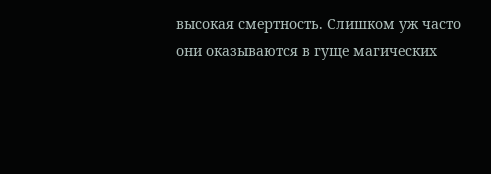высокая смертность. Слишком уж часто они оказываются в гуще магических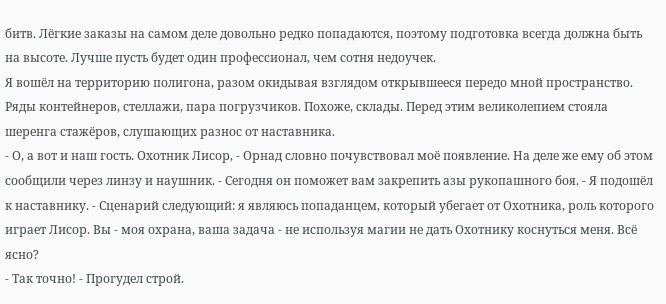битв. Лёгкие заказы на самом деле довольно редко попадаются, поэтому подготовка всегда должна быть на высоте. Лучше пусть будет один профессионал, чем сотня недоучек.
Я вошёл на территорию полигона, разом окидывая взглядом открывшееся передо мной пространство. Ряды контейнеров, стеллажи, пара погрузчиков. Похоже, склады. Перед этим великолепием стояла шеренга стажёров, слушающих разнос от наставника.
- О, а вот и наш гость. Охотник Лисор, - Орнад словно почувствовал моё появление. На деле же ему об этом сообщили через линзу и наушник. - Сегодня он поможет вам закрепить азы рукопашного боя. - Я подошёл к наставнику. - Сценарий следующий: я являюсь попаданцем, который убегает от Охотника, роль которого играет Лисор. Вы - моя охрана, ваша задача - не используя магии не дать Охотнику коснуться меня. Всё ясно?
- Так точно! - Прогудел строй.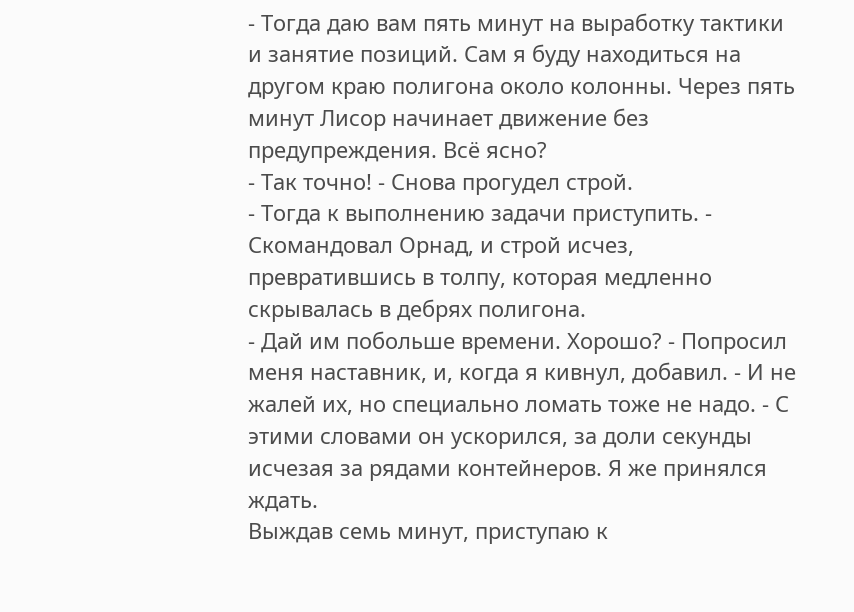- Тогда даю вам пять минут на выработку тактики и занятие позиций. Сам я буду находиться на другом краю полигона около колонны. Через пять минут Лисор начинает движение без предупреждения. Всё ясно?
- Так точно! - Снова прогудел строй.
- Тогда к выполнению задачи приступить. - Скомандовал Орнад, и строй исчез, превратившись в толпу, которая медленно скрывалась в дебрях полигона.
- Дай им побольше времени. Хорошо? - Попросил меня наставник, и, когда я кивнул, добавил. - И не жалей их, но специально ломать тоже не надо. - С этими словами он ускорился, за доли секунды исчезая за рядами контейнеров. Я же принялся ждать.
Выждав семь минут, приступаю к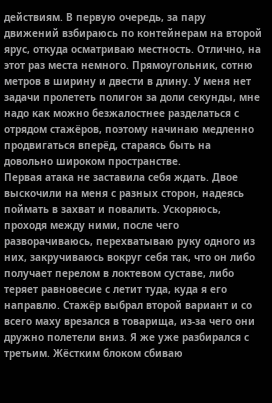действиям. В первую очередь, за пару движений взбираюсь по контейнерам на второй ярус, откуда осматриваю местность. Отлично, на этот раз места немного. Прямоугольник, сотню метров в ширину и двести в длину. У меня нет задачи пролететь полигон за доли секунды, мне надо как можно безжалостнее разделаться с отрядом стажёров, поэтому начинаю медленно продвигаться вперёд, стараясь быть на довольно широком пространстве.
Первая атака не заставила себя ждать. Двое выскочили на меня с разных сторон, надеясь поймать в захват и повалить. Ускоряюсь, проходя между ними, после чего разворачиваюсь, перехватываю руку одного из них, закручиваюсь вокруг себя так, что он либо получает перелом в локтевом суставе, либо теряет равновесие с летит туда, куда я его направлю. Стажёр выбрал второй вариант и со всего маху врезался в товарища, из-за чего они дружно полетели вниз. Я же уже разбирался с третьим. Жёстким блоком сбиваю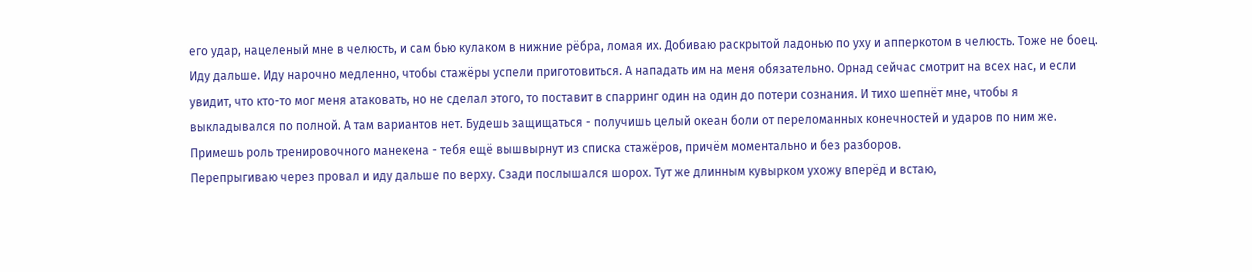его удар, нацеленый мне в челюсть, и сам бью кулаком в нижние рёбра, ломая их. Добиваю раскрытой ладонью по уху и апперкотом в челюсть. Тоже не боец.
Иду дальше. Иду нарочно медленно, чтобы стажёры успели приготовиться. А нападать им на меня обязательно. Орнад сейчас смотрит на всех нас, и если увидит, что кто-то мог меня атаковать, но не сделал этого, то поставит в спарринг один на один до потери сознания. И тихо шепнёт мне, чтобы я выкладывался по полной. А там вариантов нет. Будешь защищаться - получишь целый океан боли от переломанных конечностей и ударов по ним же. Примешь роль тренировочного манекена - тебя ещё вышвырнут из списка стажёров, причём моментально и без разборов.
Перепрыгиваю через провал и иду дальше по верху. Сзади послышался шорох. Тут же длинным кувырком ухожу вперёд и встаю,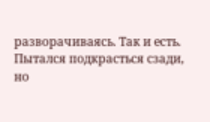разворачиваясь. Так и есть. Пытался подкрасться сзади, но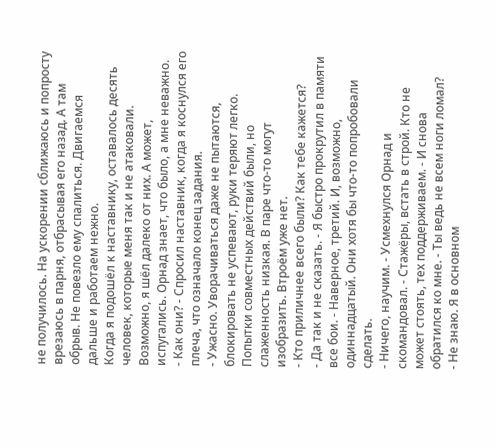не получилось. На ускорении сближаюсь и попросту врезаюсь в парня, отбрасывая его назад. А там обрыв. Не повезло ему спалиться. Двигаемся дальше и работаем нежно.
Когда я подошёл к наставнику, оставалось десять человек, которые меня так и не атаковали. Возможно, я шёл далеко от них. А может, испугались. Орнад знает, что было, а мне неважно.
- Как они? - Спросил наставник, когда я коснулся его плеча, что означало конец задания.
- Ужасно. Уворачиваться даже не пытаются, блокировать не успевают, руки теряют легко. Попытки совместных действий были, но слаженность низкая. В паре что-то могут изобразить. Втроём уже нет.
- Кто приличнее всего были? Как тебе кажется?
- Да так и не сказать. - Я быстро прокрутил в памяти все бои. - Наверное, третий. И, возможно, одиннадцатый. Они хотя бы что-то попробовали сделать.
- Ничего, научим. - Усмехнулся Орнад и скомандовал. - Стажёры, встать в строй. Кто не может стоять, тех поддерживаем. - И снова обратился ко мне. - Ты ведь не всем ноги ломал?
- Не знаю. Я в основном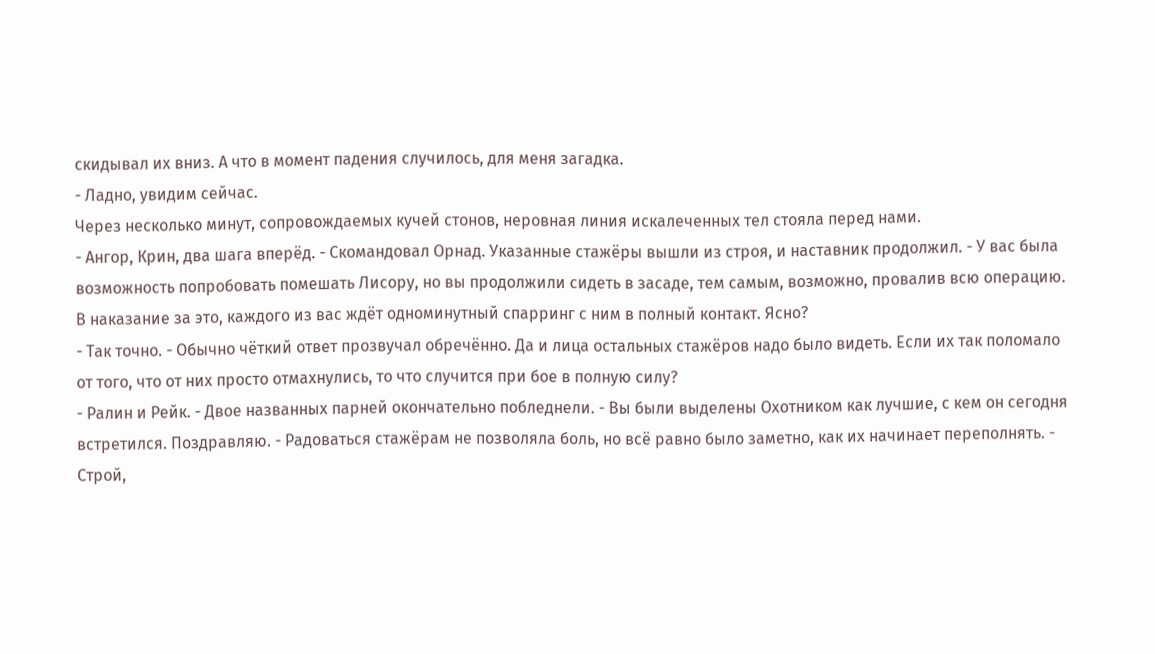скидывал их вниз. А что в момент падения случилось, для меня загадка.
- Ладно, увидим сейчас.
Через несколько минут, сопровождаемых кучей стонов, неровная линия искалеченных тел стояла перед нами.
- Ангор, Крин, два шага вперёд. - Скомандовал Орнад. Указанные стажёры вышли из строя, и наставник продолжил. - У вас была возможность попробовать помешать Лисору, но вы продолжили сидеть в засаде, тем самым, возможно, провалив всю операцию. В наказание за это, каждого из вас ждёт одноминутный спарринг с ним в полный контакт. Ясно?
- Так точно. - Обычно чёткий ответ прозвучал обречённо. Да и лица остальных стажёров надо было видеть. Если их так поломало от того, что от них просто отмахнулись, то что случится при бое в полную силу?
- Ралин и Рейк. - Двое названных парней окончательно побледнели. - Вы были выделены Охотником как лучшие, с кем он сегодня встретился. Поздравляю. - Радоваться стажёрам не позволяла боль, но всё равно было заметно, как их начинает переполнять. - Строй,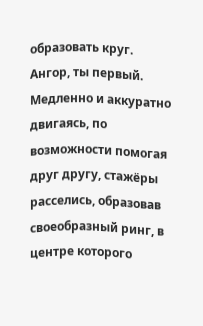образовать круг. Ангор, ты первый.
Медленно и аккуратно двигаясь, по возможности помогая друг другу, стажёры расселись, образовав своеобразный ринг, в центре которого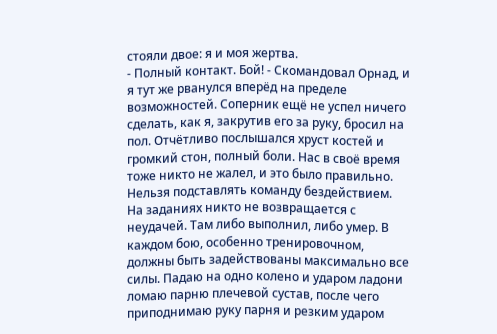стояли двое: я и моя жертва.
- Полный контакт. Бой! - Скомандовал Орнад, и я тут же рванулся вперёд на пределе возможностей. Соперник ещё не успел ничего сделать, как я, закрутив его за руку, бросил на пол. Отчётливо послышался хруст костей и громкий стон, полный боли. Нас в своё время тоже никто не жалел, и это было правильно. Нельзя подставлять команду бездействием. На заданиях никто не возвращается с неудачей. Там либо выполнил, либо умер. В каждом бою, особенно тренировочном, должны быть задействованы максимально все силы. Падаю на одно колено и ударом ладони ломаю парню плечевой сустав, после чего приподнимаю руку парня и резким ударом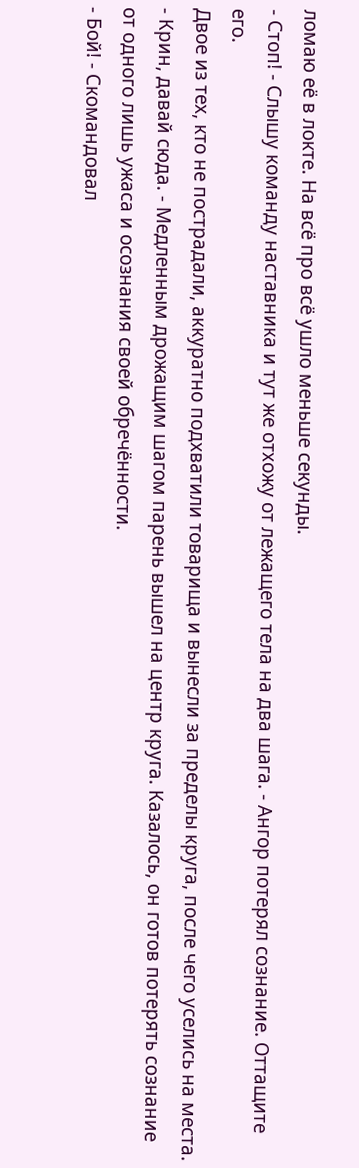ломаю её в локте. На всё про всё ушло меньше секунды.
- Стоп! - Слышу команду наставника и тут же отхожу от лежащего тела на два шага. - Ангор потерял сознание. Оттащите его.
Двое из тех, кто не пострадали, аккуратно подхватили товарища и вынесли за пределы круга, после чего уселись на места.
- Крин, давай сюда. - Медленным дрожащим шагом парень вышел на центр круга. Казалось, он готов потерять сознание от одного лишь ужаса и осознания своей обречённости.
- Бой! - Скомандовал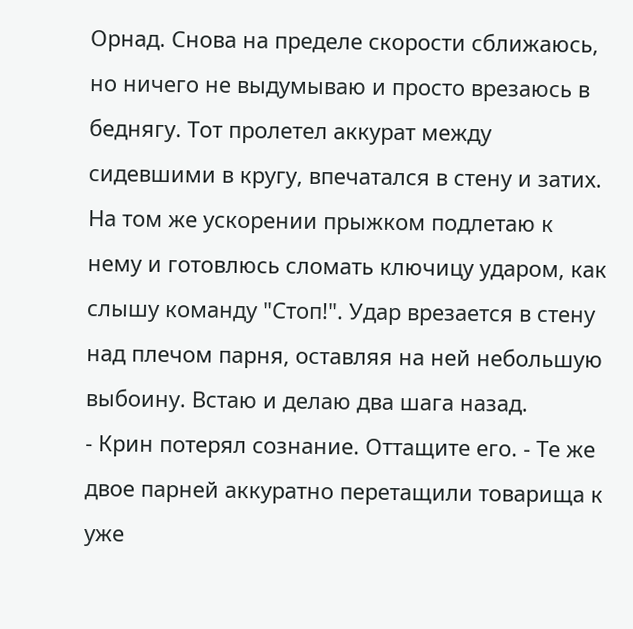Орнад. Снова на пределе скорости сближаюсь, но ничего не выдумываю и просто врезаюсь в беднягу. Тот пролетел аккурат между сидевшими в кругу, впечатался в стену и затих. На том же ускорении прыжком подлетаю к нему и готовлюсь сломать ключицу ударом, как слышу команду "Стоп!". Удар врезается в стену над плечом парня, оставляя на ней небольшую выбоину. Встаю и делаю два шага назад.
- Крин потерял сознание. Оттащите его. - Те же двое парней аккуратно перетащили товарища к уже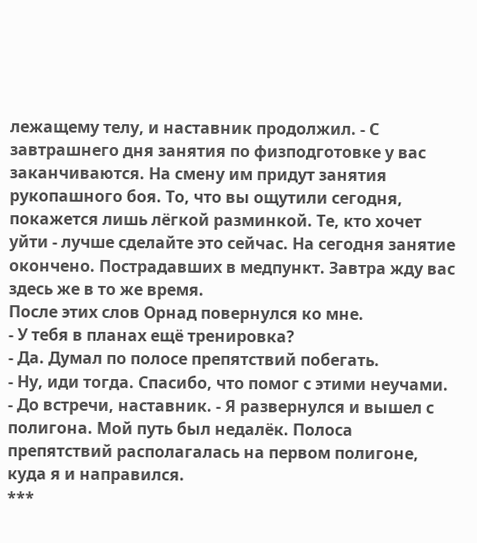лежащему телу, и наставник продолжил. - С завтрашнего дня занятия по физподготовке у вас заканчиваются. На смену им придут занятия рукопашного боя. То, что вы ощутили сегодня, покажется лишь лёгкой разминкой. Те, кто хочет уйти - лучше сделайте это сейчас. На сегодня занятие окончено. Пострадавших в медпункт. Завтра жду вас здесь же в то же время.
После этих слов Орнад повернулся ко мне.
- У тебя в планах ещё тренировка?
- Да. Думал по полосе препятствий побегать.
- Ну, иди тогда. Спасибо, что помог с этими неучами.
- До встречи, наставник. - Я развернулся и вышел с полигона. Мой путь был недалёк. Полоса препятствий располагалась на первом полигоне, куда я и направился.
***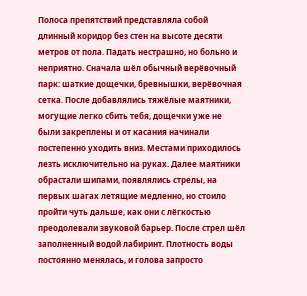Полоса препятствий представляла собой длинный коридор без стен на высоте десяти метров от пола. Падать нестрашно, но больно и неприятно. Сначала шёл обычный верёвочный парк: шаткие дощечки, бревнышки, верёвочная сетка. После добавлялись тяжёлые маятники, могущие легко сбить тебя, дощечки уже не были закреплены и от касания начинали постепенно уходить вниз. Местами приходилось лезть исключительно на руках. Далее маятники обрастали шипами, появлялись стрелы, на первых шагах летящие медленно, но стоило пройти чуть дальше, как они с лёгкостью преодолевали звуковой барьер. После стрел шёл заполненный водой лабиринт. Плотность воды постоянно менялась, и голова запросто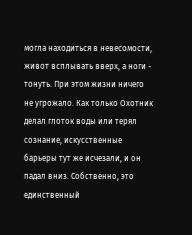могла находиться в невесомости, живот всплывать вверх, а ноги - тонуть. При этом жизни ничего не угрожало. Как только Охотник делал глоток воды или терял сознание, искусственные барьеры тут же исчезали, и он падал вниз. Собственно, это единственный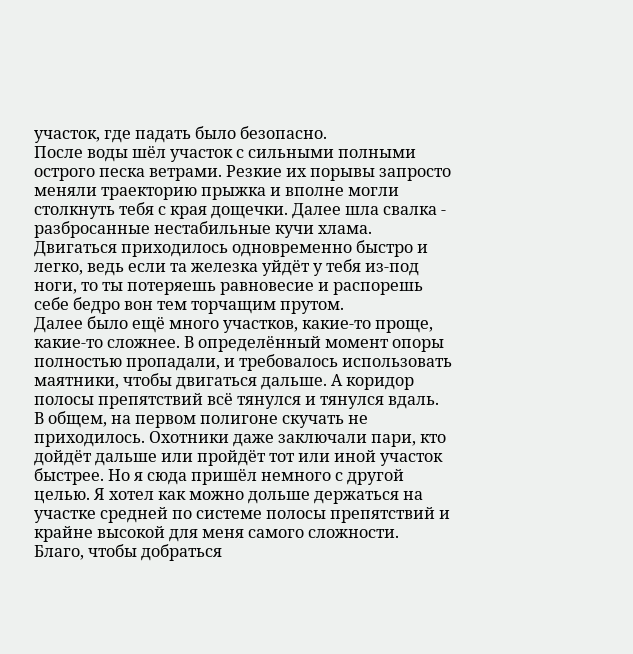участок, где падать было безопасно.
После воды шёл участок с сильными полными острого песка ветрами. Резкие их порывы запросто меняли траекторию прыжка и вполне могли столкнуть тебя с края дощечки. Далее шла свалка - разбросанные нестабильные кучи хлама. Двигаться приходилось одновременно быстро и легко, ведь если та железка уйдёт у тебя из-под ноги, то ты потеряешь равновесие и распорешь себе бедро вон тем торчащим прутом.
Далее было ещё много участков, какие-то проще, какие-то сложнее. В определённый момент опоры полностью пропадали, и требовалось использовать маятники, чтобы двигаться дальше. А коридор полосы препятствий всё тянулся и тянулся вдаль. В общем, на первом полигоне скучать не приходилось. Охотники даже заключали пари, кто дойдёт дальше или пройдёт тот или иной участок быстрее. Но я сюда пришёл немного с другой целью. Я хотел как можно дольше держаться на участке средней по системе полосы препятствий и крайне высокой для меня самого сложности. Благо, чтобы добраться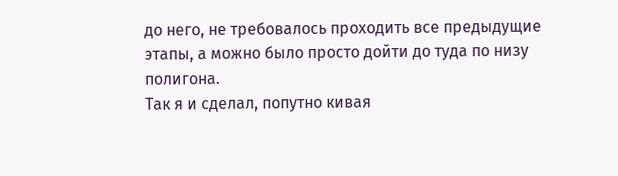до него, не требовалось проходить все предыдущие этапы, а можно было просто дойти до туда по низу полигона.
Так я и сделал, попутно кивая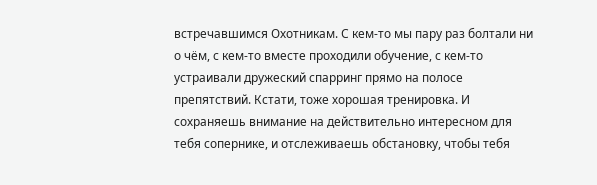встречавшимся Охотникам. С кем-то мы пару раз болтали ни о чём, с кем-то вместе проходили обучение, с кем-то устраивали дружеский спарринг прямо на полосе препятствий. Кстати, тоже хорошая тренировка. И сохраняешь внимание на действительно интересном для тебя сопернике, и отслеживаешь обстановку, чтобы тебя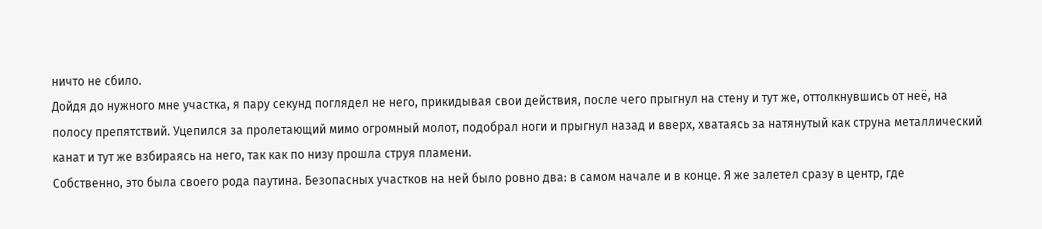ничто не сбило.
Дойдя до нужного мне участка, я пару секунд поглядел не него, прикидывая свои действия, после чего прыгнул на стену и тут же, оттолкнувшись от неё, на полосу препятствий. Уцепился за пролетающий мимо огромный молот, подобрал ноги и прыгнул назад и вверх, хватаясь за натянутый как струна металлический канат и тут же взбираясь на него, так как по низу прошла струя пламени.
Собственно, это была своего рода паутина. Безопасных участков на ней было ровно два: в самом начале и в конце. Я же залетел сразу в центр, где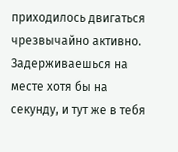приходилось двигаться чрезвычайно активно. Задерживаешься на месте хотя бы на секунду, и тут же в тебя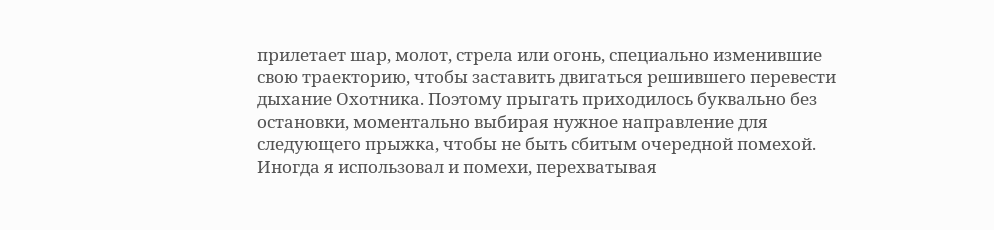прилетает шар, молот, стрела или огонь, специально изменившие свою траекторию, чтобы заставить двигаться решившего перевести дыхание Охотника. Поэтому прыгать приходилось буквально без остановки, моментально выбирая нужное направление для следующего прыжка, чтобы не быть сбитым очередной помехой. Иногда я использовал и помехи, перехватывая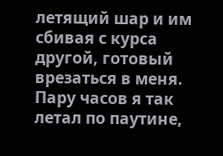летящий шар и им сбивая с курса другой, готовый врезаться в меня.
Пару часов я так летал по паутине,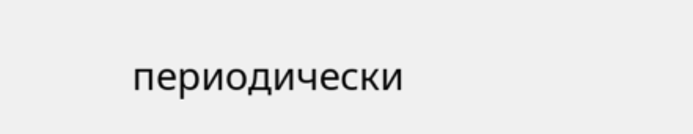периодически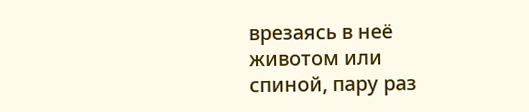врезаясь в неё животом или спиной, пару раз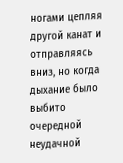ногами цепляя другой канат и отправляясь вниз, но когда дыхание было выбито очередной неудачной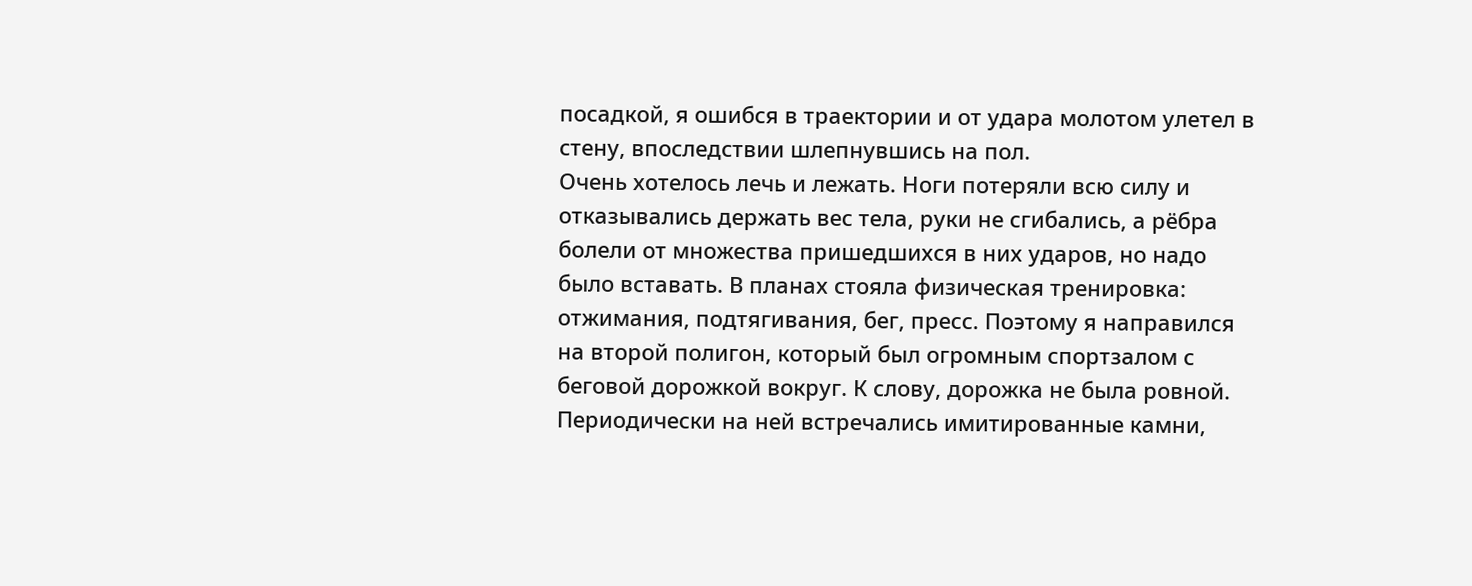посадкой, я ошибся в траектории и от удара молотом улетел в стену, впоследствии шлепнувшись на пол.
Очень хотелось лечь и лежать. Ноги потеряли всю силу и отказывались держать вес тела, руки не сгибались, а рёбра болели от множества пришедшихся в них ударов, но надо было вставать. В планах стояла физическая тренировка: отжимания, подтягивания, бег, пресс. Поэтому я направился на второй полигон, который был огромным спортзалом с беговой дорожкой вокруг. К слову, дорожка не была ровной. Периодически на ней встречались имитированные камни,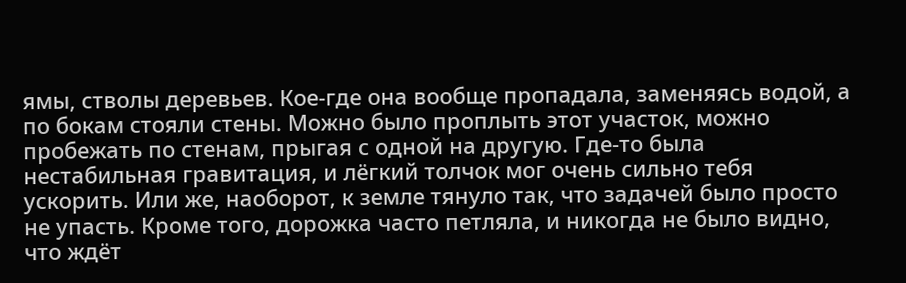ямы, стволы деревьев. Кое-где она вообще пропадала, заменяясь водой, а по бокам стояли стены. Можно было проплыть этот участок, можно пробежать по стенам, прыгая с одной на другую. Где-то была нестабильная гравитация, и лёгкий толчок мог очень сильно тебя ускорить. Или же, наоборот, к земле тянуло так, что задачей было просто не упасть. Кроме того, дорожка часто петляла, и никогда не было видно, что ждёт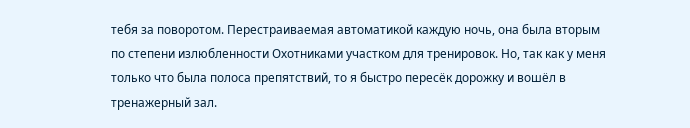тебя за поворотом. Перестраиваемая автоматикой каждую ночь, она была вторым по степени излюбленности Охотниками участком для тренировок. Но, так как у меня только что была полоса препятствий, то я быстро пересёк дорожку и вошёл в тренажерный зал.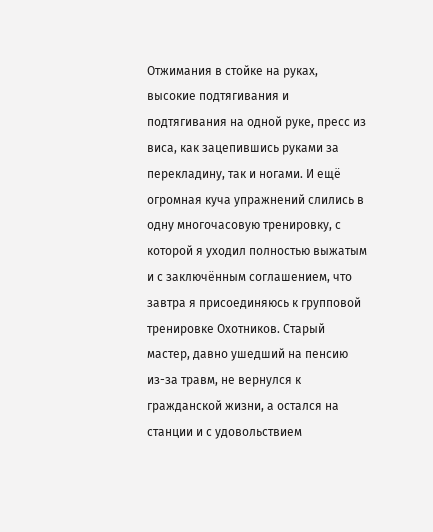Отжимания в стойке на руках, высокие подтягивания и подтягивания на одной руке, пресс из виса, как зацепившись руками за перекладину, так и ногами. И ещё огромная куча упражнений слились в одну многочасовую тренировку, с которой я уходил полностью выжатым и с заключённым соглашением, что завтра я присоединяюсь к групповой тренировке Охотников. Старый мастер, давно ушедший на пенсию из-за травм, не вернулся к гражданской жизни, а остался на станции и с удовольствием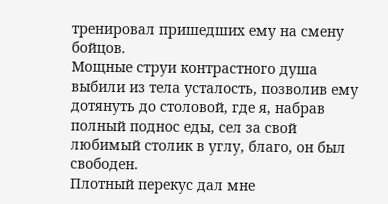тренировал пришедших ему на смену бойцов.
Мощные струи контрастного душа выбили из тела усталость, позволив ему дотянуть до столовой, где я, набрав полный поднос еды, сел за свой любимый столик в углу, благо, он был свободен.
Плотный перекус дал мне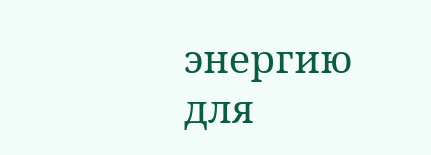энергию для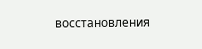восстановления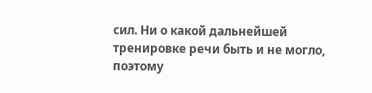сил. Ни о какой дальнейшей тренировке речи быть и не могло, поэтому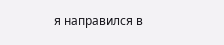я направился в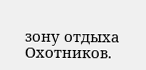зону отдыха Охотников.